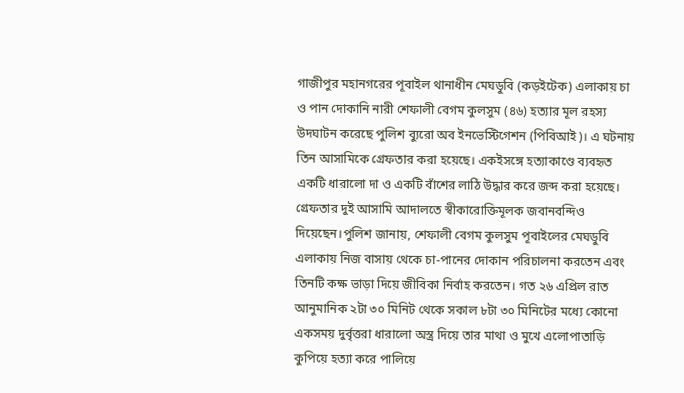গাজীপুর মহানগরের পূবাইল থানাধীন মেঘডুবি (কড়ইটেক) এলাকায় চা ও পান দোকানি নারী শেফালী বেগম কুলসুম (৪৬) হত্যার মূল রহস্য উদঘাটন করেছে পুলিশ ব্যুরো অব ইনভেস্টিগেশন (পিবিআই)। এ ঘটনায় তিন আসামিকে গ্রেফতার করা হয়েছে। একইসঙ্গে হত্যাকাণ্ডে ব্যবহৃত একটি ধারালো দা ও একটি বাঁশের লাঠি উদ্ধার করে জব্দ করা হয়েছে। গ্রেফতার দুই আসামি আদালতে স্বীকারোক্তিমূলক জবানবন্দিও দিয়েছেন।পুলিশ জানায়, শেফালী বেগম কুলসুম পূবাইলের মেঘডুবি এলাকায় নিজ বাসায় থেকে চা-পানের দোকান পরিচালনা করতেন এবং তিনটি কক্ষ ভাড়া দিয়ে জীবিকা নির্বাহ করতেন। গত ২৬ এপ্রিল রাত আনুমানিক ২টা ৩০ মিনিট থেকে সকাল ৮টা ৩০ মিনিটের মধ্যে কোনো একসময় দুর্বৃত্তরা ধারালো অস্ত্র দিয়ে তার মাথা ও মুখে এলোপাতাড়ি কুপিয়ে হত্যা করে পালিয়ে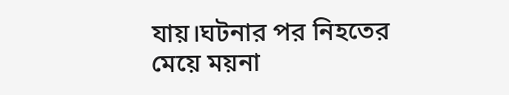যায়।ঘটনার পর নিহতের মেয়ে ময়না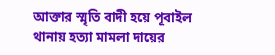আক্তার স্মৃতি বাদী হয়ে পূবাইল থানায় হত্যা মামলা দায়ের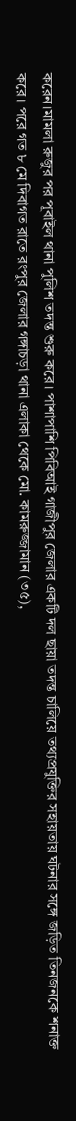করেন।মামলা রুজুর পর পূবাইল থানা পুলিশ তদন্ত শুরু করে। পাশাপাশি পিবিআই গাজীপুর জেলার একটি দল ছায়া তদন্ত চালিয়ে তথ্যপ্রযুক্তির সহায়তায় ঘটনার সঙ্গে জড়িত তিনজনকে শনাক্ত করে। পরে গত ৮ মে দিবাগত রাতে রংপুর জেলার গঙ্গাচড়া থানা এলাকা থেকে মো. কামরুজ্জামান (৩৫),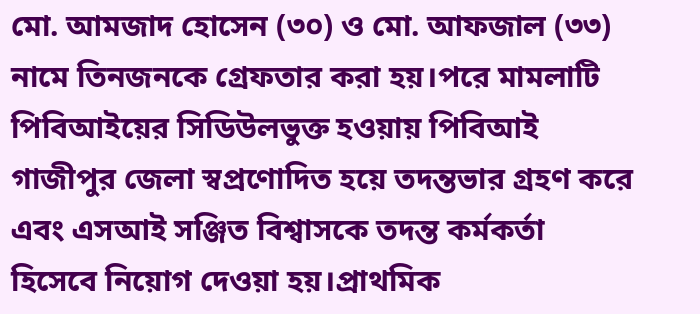মো. আমজাদ হোসেন (৩০) ও মো. আফজাল (৩৩) নামে তিনজনকে গ্রেফতার করা হয়।পরে মামলাটি পিবিআইয়ের সিডিউলভুক্ত হওয়ায় পিবিআই গাজীপুর জেলা স্বপ্রণোদিত হয়ে তদন্তভার গ্রহণ করে এবং এসআই সঞ্জিত বিশ্বাসকে তদন্ত কর্মকর্তা হিসেবে নিয়োগ দেওয়া হয়।প্রাথমিক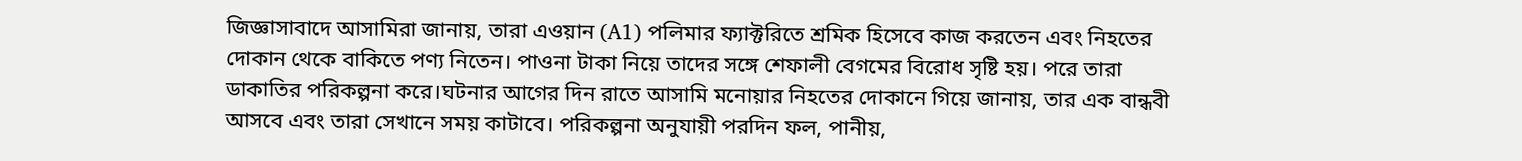জিজ্ঞাসাবাদে আসামিরা জানায়, তারা এওয়ান (A1) পলিমার ফ্যাক্টরিতে শ্রমিক হিসেবে কাজ করতেন এবং নিহতের দোকান থেকে বাকিতে পণ্য নিতেন। পাওনা টাকা নিয়ে তাদের সঙ্গে শেফালী বেগমের বিরোধ সৃষ্টি হয়। পরে তারা ডাকাতির পরিকল্পনা করে।ঘটনার আগের দিন রাতে আসামি মনোয়ার নিহতের দোকানে গিয়ে জানায়, তার এক বান্ধবী আসবে এবং তারা সেখানে সময় কাটাবে। পরিকল্পনা অনুযায়ী পরদিন ফল, পানীয়,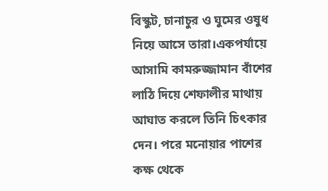বিস্কুট, চানাচুর ও ঘুমের ওষুধ নিয়ে আসে তারা।একপর্যায়ে আসামি কামরুজ্জামান বাঁশের লাঠি দিয়ে শেফালীর মাথায় আঘাত করলে তিনি চিৎকার দেন। পরে মনোয়ার পাশের কক্ষ থেকে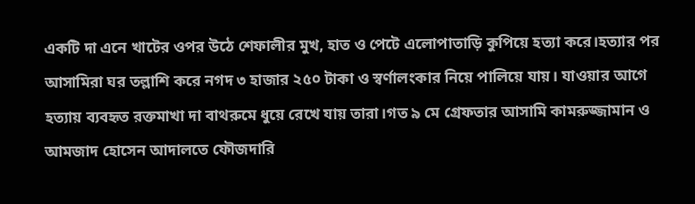একটি দা এনে খাটের ওপর উঠে শেফালীর মুখ, হাত ও পেটে এলোপাতাড়ি কুপিয়ে হত্যা করে।হত্যার পর আসামিরা ঘর তল্লাশি করে নগদ ৩ হাজার ২৫০ টাকা ও স্বর্ণালংকার নিয়ে পালিয়ে যায়। যাওয়ার আগে হত্যায় ব্যবহৃত রক্তমাখা দা বাথরুমে ধুয়ে রেখে যায় তারা।গত ৯ মে গ্রেফতার আসামি কামরুজ্জামান ও আমজাদ হোসেন আদালতে ফৌজদারি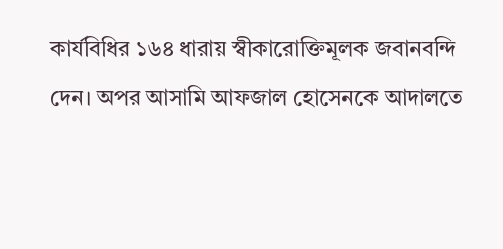কার্যবিধির ১৬৪ ধারায় স্বীকারোক্তিমূলক জবানবন্দি দেন। অপর আসামি আফজাল হোসেনকে আদালতে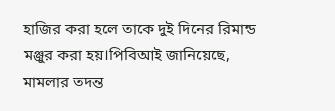হাজির করা হলে তাকে দুই দিনের রিমান্ড মঞ্জুর করা হয়।পিবিআই জানিয়েছে, মামলার তদন্ত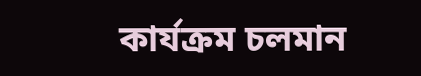কার্যক্রম চলমান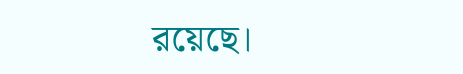রয়েছে।